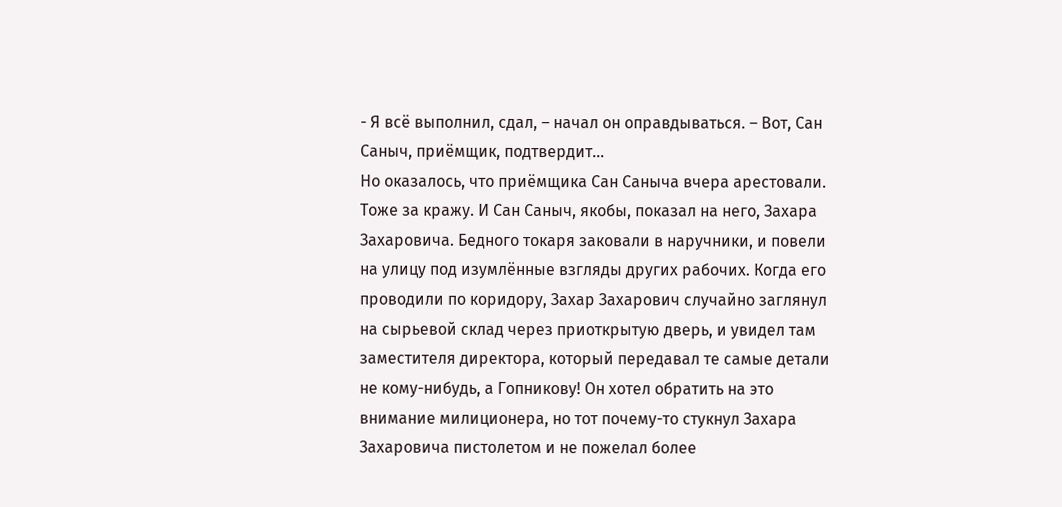- Я всё выполнил, сдал, – начал он оправдываться. – Вот, Сан Саныч, приёмщик, подтвердит...
Но оказалось, что приёмщика Сан Саныча вчера арестовали. Тоже за кражу. И Сан Саныч, якобы, показал на него, Захара Захаровича. Бедного токаря заковали в наручники, и повели на улицу под изумлённые взгляды других рабочих. Когда его проводили по коридору, Захар Захарович случайно заглянул на сырьевой склад через приоткрытую дверь, и увидел там заместителя директора, который передавал те самые детали не кому-нибудь, а Гопникову! Он хотел обратить на это внимание милиционера, но тот почему-то стукнул Захара Захаровича пистолетом и не пожелал более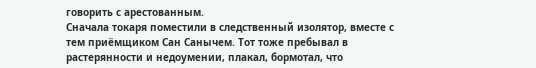говорить с арестованным.
Сначала токаря поместили в следственный изолятор, вместе с тем приёмщиком Сан Санычем. Тот тоже пребывал в растерянности и недоумении, плакал, бормотал, что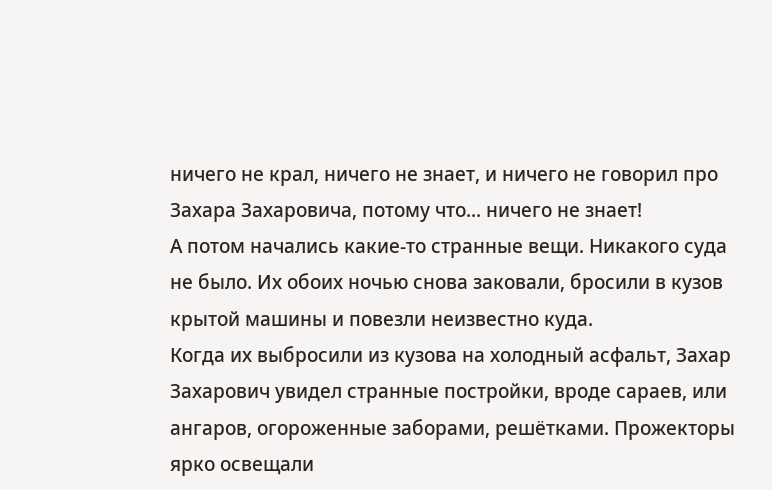ничего не крал, ничего не знает, и ничего не говорил про Захара Захаровича, потому что... ничего не знает!
А потом начались какие-то странные вещи. Никакого суда не было. Их обоих ночью снова заковали, бросили в кузов крытой машины и повезли неизвестно куда.
Когда их выбросили из кузова на холодный асфальт, Захар Захарович увидел странные постройки, вроде сараев, или ангаров, огороженные заборами, решётками. Прожекторы ярко освещали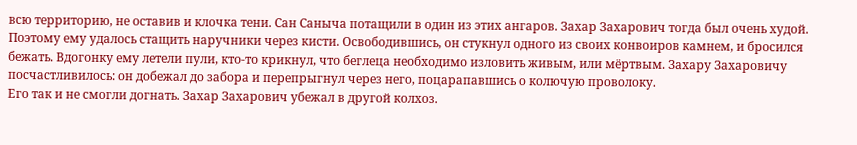всю территорию, не оставив и клочка тени. Сан Саныча потащили в один из этих ангаров. Захар Захарович тогда был очень худой. Поэтому ему удалось стащить наручники через кисти. Освободившись, он стукнул одного из своих конвоиров камнем, и бросился бежать. Вдогонку ему летели пули, кто-то крикнул, что беглеца необходимо изловить живым, или мёртвым. Захару Захаровичу посчастливилось: он добежал до забора и перепрыгнул через него, поцарапавшись о колючую проволоку.
Его так и не смогли догнать. Захар Захарович убежал в другой колхоз.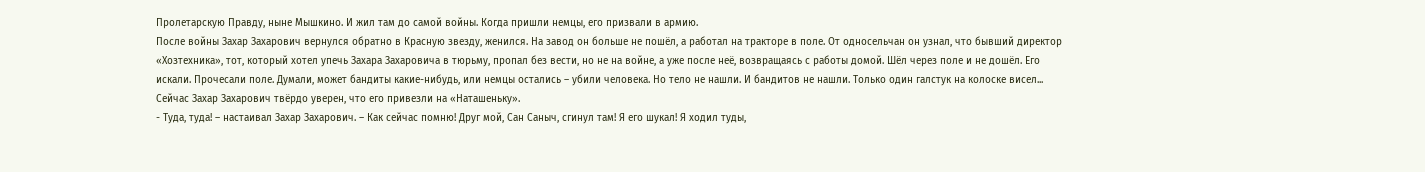Пролетарскую Правду, ныне Мышкино. И жил там до самой войны. Когда пришли немцы, его призвали в армию.
После войны Захар Захарович вернулся обратно в Красную звезду, женился. На завод он больше не пошёл, а работал на тракторе в поле. От односельчан он узнал, что бывший директор «Хозтехника», тот, который хотел упечь Захара Захаровича в тюрьму, пропал без вести, но не на войне, а уже после неё, возвращаясь с работы домой. Шёл через поле и не дошёл. Его искали. Прочесали поле. Думали, может бандиты какие-нибудь, или немцы остались – убили человека. Но тело не нашли. И бандитов не нашли. Только один галстук на колоске висел...
Сейчас Захар Захарович твёрдо уверен, что его привезли на «Наташеньку».
- Туда, туда! – настаивал Захар Захарович. – Как сейчас помню! Друг мой, Сан Саныч, сгинул там! Я его шукал! Я ходил туды,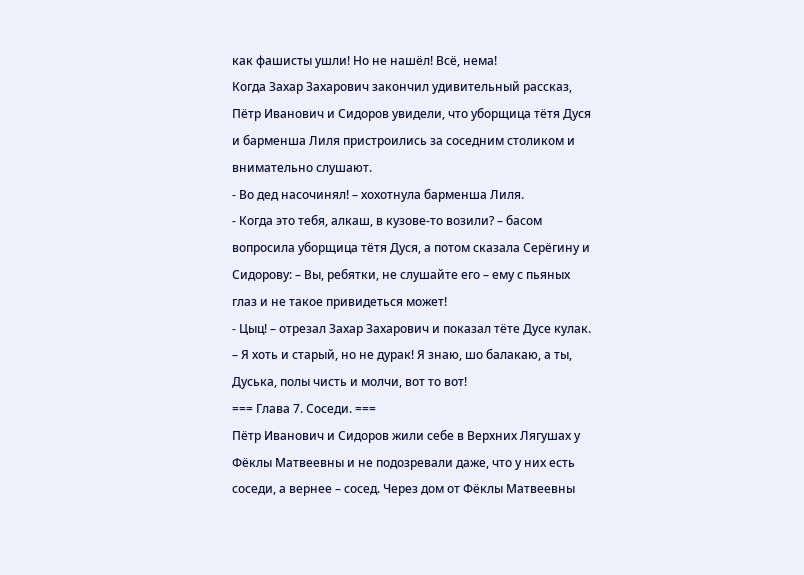как фашисты ушли! Но не нашёл! Всё, нема!
Когда Захар Захарович закончил удивительный рассказ, Пётр Иванович и Сидоров увидели, что уборщица тётя Дуся и барменша Лиля пристроились за соседним столиком и внимательно слушают.
- Во дед насочинял! – хохотнула барменша Лиля.
- Когда это тебя, алкаш, в кузове-то возили? – басом вопросила уборщица тётя Дуся, а потом сказала Серёгину и Сидорову: – Вы, ребятки, не слушайте его – ему с пьяных глаз и не такое привидеться может!
- Цыц! – отрезал Захар Захарович и показал тёте Дусе кулак. – Я хоть и старый, но не дурак! Я знаю, шо балакаю, а ты, Дуська, полы чисть и молчи, вот то вот!
=== Глава 7. Соседи. ===
Пётр Иванович и Сидоров жили себе в Верхних Лягушах у Фёклы Матвеевны и не подозревали даже, что у них есть соседи, а вернее – сосед. Через дом от Фёклы Матвеевны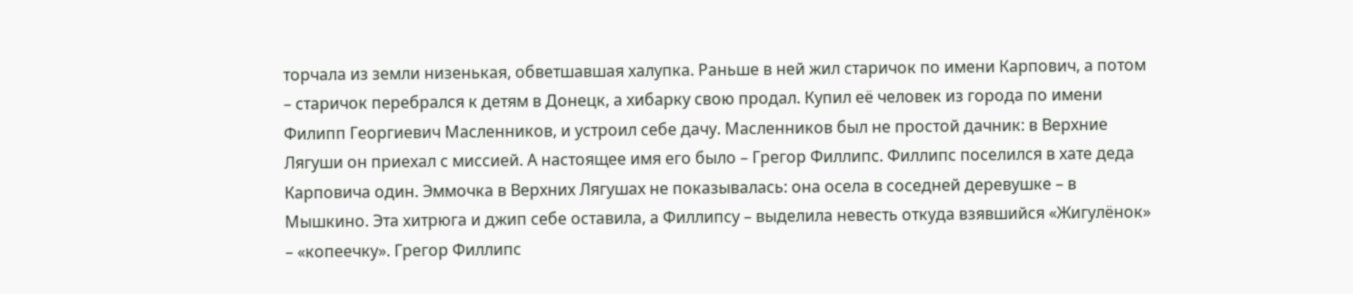торчала из земли низенькая, обветшавшая халупка. Раньше в ней жил старичок по имени Карпович, а потом – старичок перебрался к детям в Донецк, а хибарку свою продал. Купил её человек из города по имени Филипп Георгиевич Масленников, и устроил себе дачу. Масленников был не простой дачник: в Верхние Лягуши он приехал с миссией. А настоящее имя его было – Грегор Филлипс. Филлипс поселился в хате деда Карповича один. Эммочка в Верхних Лягушах не показывалась: она осела в соседней деревушке – в Мышкино. Эта хитрюга и джип себе оставила, а Филлипсу – выделила невесть откуда взявшийся «Жигулёнок» – «копеечку». Грегор Филлипс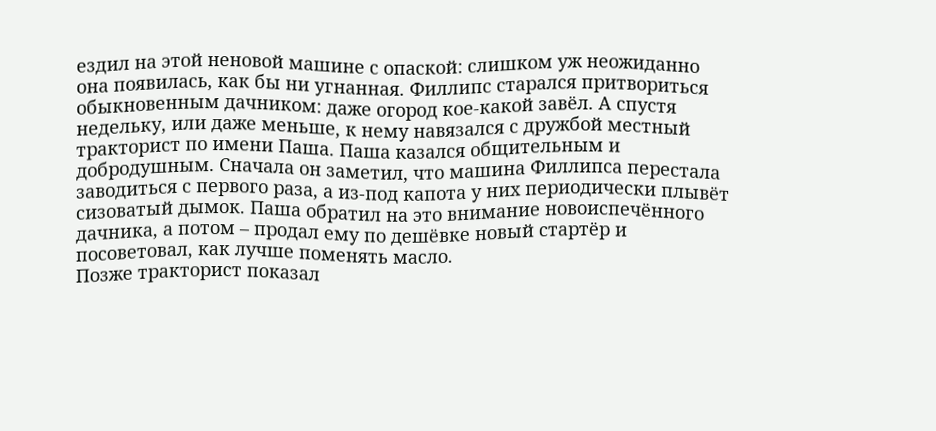ездил на этой неновой машине с опаской: слишком уж неожиданно она появилась, как бы ни угнанная. Филлипс старался притвориться обыкновенным дачником: даже огород кое-какой завёл. А спустя недельку, или даже меньше, к нему навязался с дружбой местный тракторист по имени Паша. Паша казался общительным и добродушным. Сначала он заметил, что машина Филлипса перестала заводиться с первого раза, а из-под капота у них периодически плывёт сизоватый дымок. Паша обратил на это внимание новоиспечённого дачника, а потом – продал ему по дешёвке новый стартёр и посоветовал, как лучше поменять масло.
Позже тракторист показал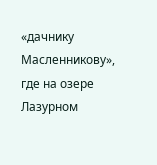«дачнику Масленникову», где на озере Лазурном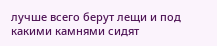лучше всего берут лещи и под какими камнями сидят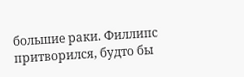большие раки. Филлипс притворился, будто бы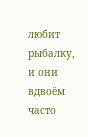любит рыбалку, и они вдвоём часто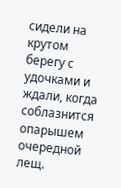сидели на крутом берегу с удочками и ждали, когда соблазнится опарышем очередной лещ.